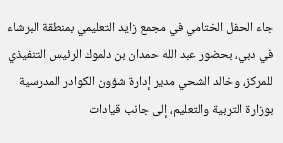جاء الحفل الختامي في مجمع زايد التعليمي بمنطقة البرشاء في دبي، بحضور عبد الله حمدان بن دلموك الرئيس التنفيذي للمركز، وخالد الشحي مدير إدارة شؤون الكوادر المدرسية بوزارة التربية والتعليم، إلى جانب قيادات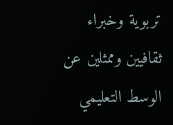تربوية وخبراء ثقافيين وممثلين عن الوسط التعليمي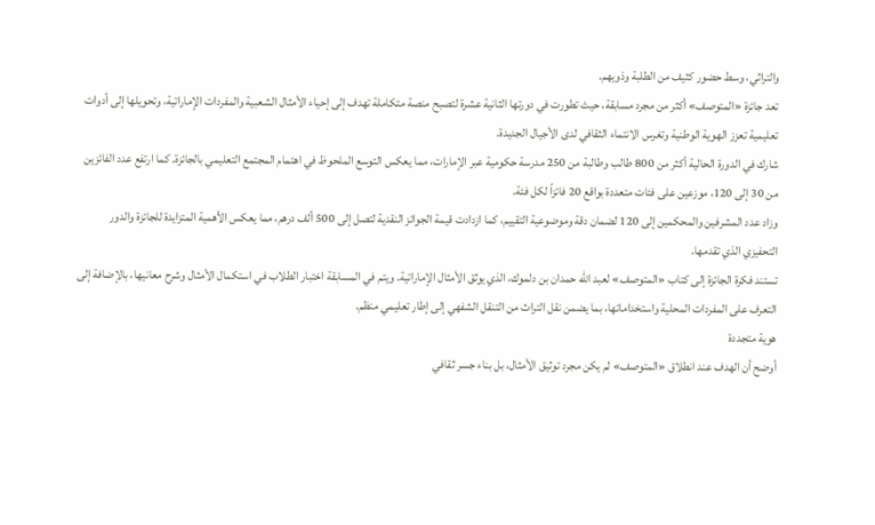والتراثي، وسط حضور كثيف من الطلبة وذويهم.
تعد جائزة «المتوصف» أكثر من مجرد مسابقة، حيث تطورت في دورتها الثانية عشرة لتصبح منصة متكاملة تهدف إلى إحياء الأمثال الشعبية والمفردات الإماراتية، وتحويلها إلى أدوات تعليمية تعزز الهوية الوطنية وتغرس الانتماء الثقافي لدى الأجيال الجديدة.
شارك في الدورة الحالية أكثر من 800 طالب وطالبة من 250 مدرسة حكومية عبر الإمارات، مما يعكس التوسع الملحوظ في اهتمام المجتمع التعليمي بالجائزة. كما ارتفع عدد الفائزين من 30 إلى 120، موزعين على فئات متعددة بواقع 20 فائزاً لكل فئة.
وزاد عدد المشرفين والمحكمين إلى 120 لضمان دقة وموضوعية التقييم، كما ازدادت قيمة الجوائز النقدية لتصل إلى 500 ألف درهم، مما يعكس الأهمية المتزايدة للجائزة والدور التحفيزي الذي تقدمها.
تستند فكرة الجائزة إلى كتاب «المتوصف» لعبد الله حمدان بن دلموك، الذي يوثق الأمثال الإماراتية. ويتم في المسابقة اختبار الطلاب في استكمال الأمثال وشرح معانيها، بالإضافة إلى التعرف على المفردات المحلية واستخداماتها، بما يضمن نقل التراث من التنقل الشفهي إلى إطار تعليمي منظم.
هوية متجددة
أوضح أن الهدف عند انطلاق «المتوصف» لم يكن مجرد توثيق الأمثال، بل بناء جسر ثقافي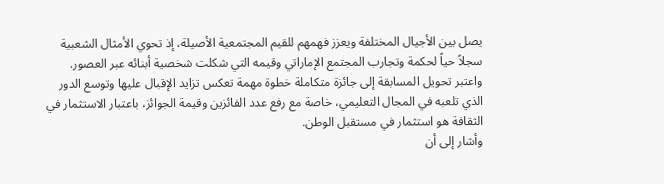يصل بين الأجيال المختلفة ويعزز فهمهم للقيم المجتمعية الأصيلة، إذ تحوي الأمثال الشعبية سجلاً حياً لحكمة وتجارب المجتمع الإماراتي وقيمه التي شكلت شخصية أبنائه عبر العصور.
واعتبر تحويل المسابقة إلى جائزة متكاملة خطوة مهمة تعكس تزايد الإقبال عليها وتوسع الدور الذي تلعبه في المجال التعليمي، خاصة مع رفع عدد الفائزين وقيمة الجوائز، باعتبار الاستثمار في الثقافة هو استثمار في مستقبل الوطن.
وأشار إلى أن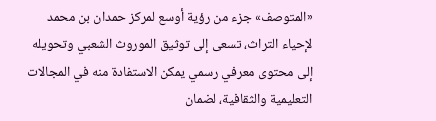«المتوصف» جزء من رؤية أوسع لمركز حمدان بن محمد لإحياء التراث، تسعى إلى توثيق الموروث الشعبي وتحويله إلى محتوى معرفي رسمي يمكن الاستفادة منه في المجالات التعليمية والثقافية، لضمان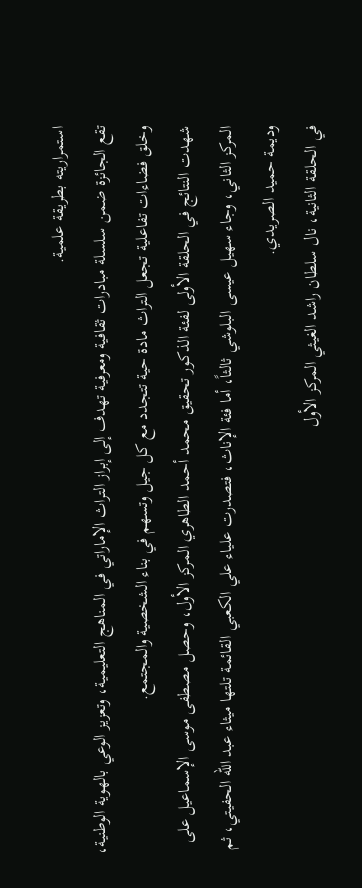استمراريته بطريقة علمية.
تقع الجائزة ضمن سلسلة مبادرات ثقافية ومعرفية تهدف إلى إبراز التراث الإماراتي في المناهج التعليمية، وتعزيز الوعي بالهوية الوطنية، وخلق فضاءات تفاعلية تجعل التراث مادة حية تتجدد مع كل جيل وتسهم في بناء الشخصية والمجتمع.
شهدت النتائج في الحلقة الأولى لفئة الذكور تحقيق محمد أحمد الطاهري المركز الأول، وحصل مصطفى موسى الإسماعيل على المركز الثاني، وجاء سهيل عيسى البلوشي ثالثاً، أما فئة الإناث، فتصدرت علياء علي الكعبي القائمة تلتها ميثاء عبد الله الحفيتي، ثم وديمة حميد الصريدي.
في الحلقة الثانية، نال سلطان راشد الغيثي المركز الأول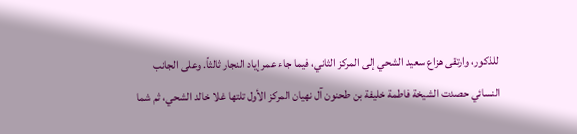للذكور، وارتقى هزاع سعيد الشحي إلى المركز الثاني، فيما جاء عمر إياد النجار ثالثاً. وعلى الجانب النسائي حصدت الشيخة فاطمة خليفة بن طحنون آل نهيان المركز الأول تلتها غلا خالد الشحي، ثم شما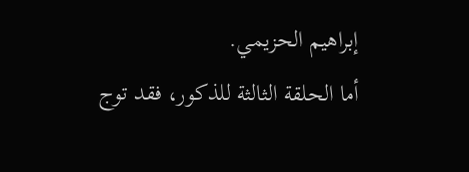إبراهيم الحزيمي.
أما الحلقة الثالثة للذكور، فقد توج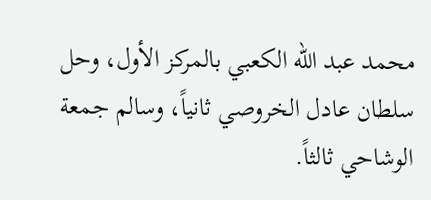محمد عبد الله الكعبي بالمركز الأول، وحل سلطان عادل الخروصي ثانياً، وسالم جمعة الوشاحي ثالثاً.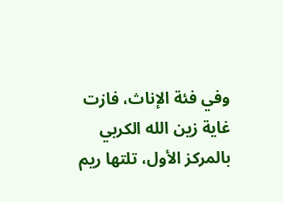وفي فئة الإناث، فازت غاية زين الله الكربي بالمركز الأول، تلتها ريم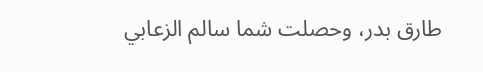طارق بدر، وحصلت شما سالم الزعابي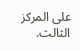على المركز الثالث.